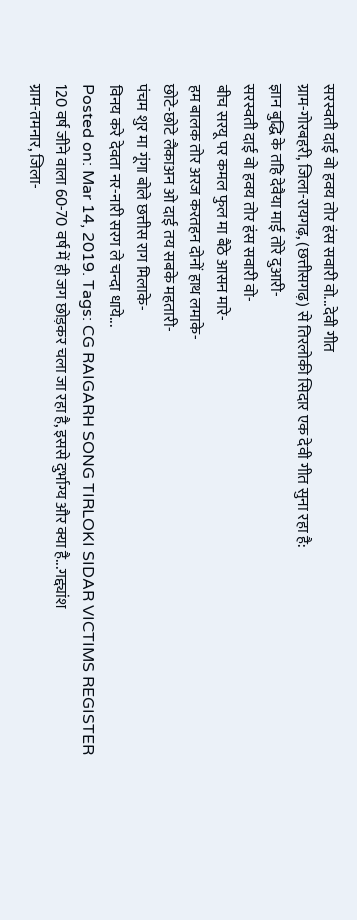सरस्वती दाई वो हवय तोर हंस सवारी वो...देवी गीत
ग्राम-गोरबहरी, जिला-रायगढ़, (छत्तीसगढ़) से तिरलोकी सिदार एक देवी गीत सुना रहा है:
ज्ञान बुद्धि के तहि देवैया माई तोरे दुआरी-
सरस्वती दाई वो हवय तोर हंस सवारी वो-
बीच सरयू पर कमल फुल मा बैठे आसन मारे-
हम बालक तोर अरज करतहन दोनों हाथ लमाके-
छोटे-छोटे लैकाअन ओ दाई तय सबके महतारी-
पंचम शुर मा गूंगा बोले छत्तीस राग मिलाके-
विनय करे देवता नर-नारी सरग ले चन्दा धाये...
Posted on: Mar 14, 2019. Tags: CG RAIGARH SONG TIRLOKI SIDAR VICTIMS REGISTER
120 वर्ष जीने वाला 60-70 वर्ष में ही जग छोड़कर चला जा रहा है, इससे दुर्भाग्य और क्या है...गद्द्यांश
ग्राम-तमनार, जिला-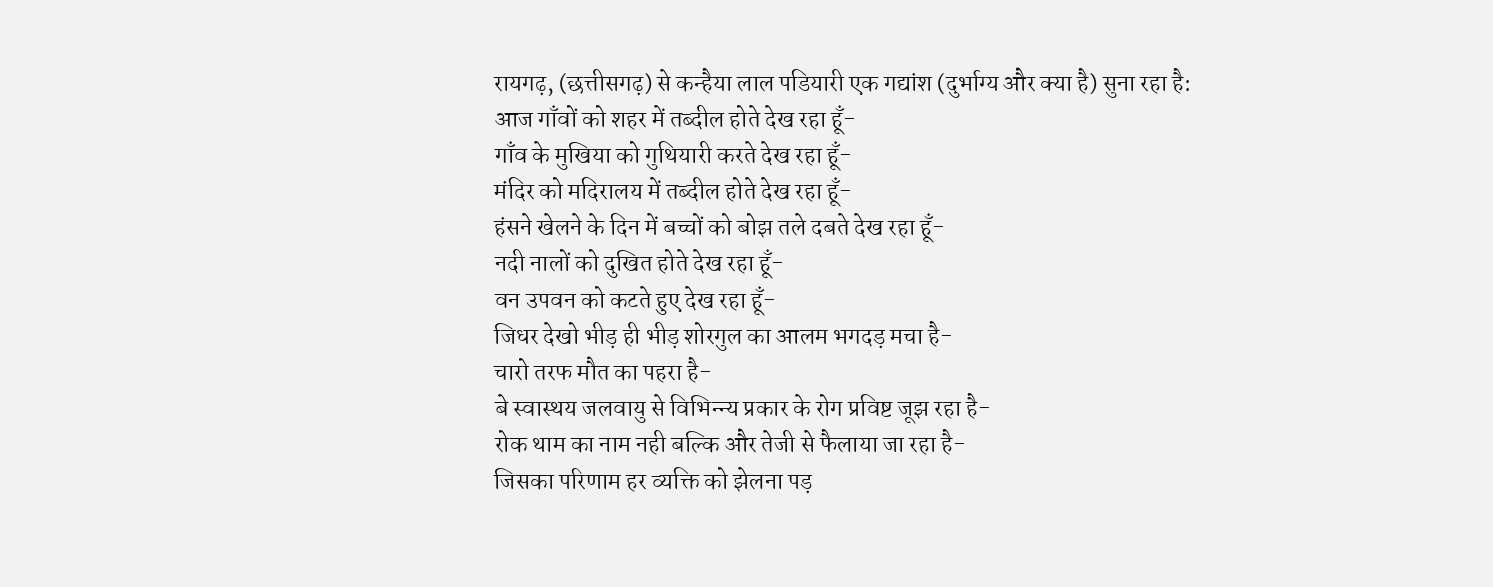रायगढ़, (छत्तीसगढ़) से कन्हैया लाल पडियारी एक गद्यांश (दुर्भाग्य और क्या है) सुना रहा है:
आज गाँवों को शहर में तब्दील होते देख रहा हूँ-
गाँव के मुखिया को गुथियारी करते देख रहा हूँ-
मंदिर को मदिरालय में तब्दील होते देख रहा हूँ-
हंसने खेलने के दिन में बच्चों को बोझ तले दबते देख रहा हूँ-
नदी नालों को दुखित होते देख रहा हूँ-
वन उपवन को कटते हुए देख रहा हूँ-
जिधर देखो भीड़ ही भीड़ शोरगुल का आलम भगदड़ मचा है-
चारो तरफ मौत का पहरा है-
बे स्वास्थय जलवायु से विभिन्न्य प्रकार के रोग प्रविष्ट जूझ रहा है-
रोक थाम का नाम नही बल्कि और तेजी से फैलाया जा रहा है-
जिसका परिणाम हर व्यक्ति को झेलना पड़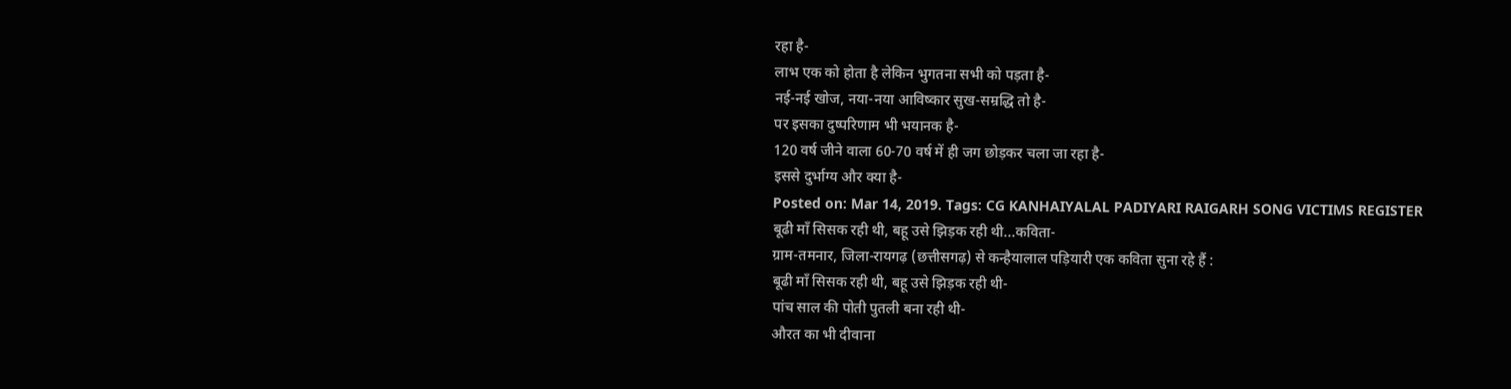रहा है-
लाभ एक को होता है लेकिन भुगतना सभी को पड़ता है-
नई-नई खोज, नया-नया आविष्कार सुख-सम्रद्धि तो है-
पर इसका दुष्परिणाम भी भयानक है-
120 वर्ष जीने वाला 60-70 वर्ष में ही जग छोड़कर चला जा रहा है-
इससे दुर्भाग्य और क्या है-
Posted on: Mar 14, 2019. Tags: CG KANHAIYALAL PADIYARI RAIGARH SONG VICTIMS REGISTER
बूढी माँ सिसक रही थी, बहू उसे झिड़क रही थी...कविता-
ग्राम-तमनार, जिला-रायगढ़ (छत्तीसगढ़) से कन्हैयालाल पड़ियारी एक कविता सुना रहे हैं :
बूढी माँ सिसक रही थी, बहू उसे झिड़क रही थी-
पांच साल की पोती पुतली बना रही थी-
औरत का भी दीवाना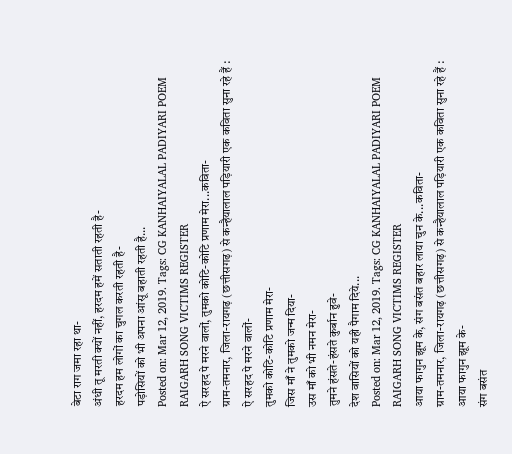बेटा राग जमा रहा था-
अंधी तू मरती क्यों नहीं, हरदम हमें सताती रहती है-
हरदम हम लोगों का चुगल करती रहती है-
पड़ोसियों को भी अपना आंसू बहाती रहती है...
Posted on: Mar 12, 2019. Tags: CG KANHAIYALAL PADIYARI POEM RAIGARH SONG VICTIMS REGISTER
ऐ सरहद पे मरने वालों, तुमको कोटि-कोटि प्रणाम मेरा...कविता-
ग्राम-तमनार, जिला-रायगढ़ (छत्तीसगढ़) से कन्हैयालाल पड़ियारी एक कविता सुना रहे हैं :
ऐ सरहद पे मरने वालों-
तुमको कोटि-कोटि प्रणाम मेरा-
जिस माँ ने तुमको जन्म दिया-
उस माँ को भी नमन मेरा-
तुमने हंसते-हंसते कुर्बान हुवे-
देश वासियों को यही पैगाम दिये...
Posted on: Mar 12, 2019. Tags: CG KANHAIYALAL PADIYARI POEM RAIGARH SONG VICTIMS REGISTER
आया फागुन झूम के, संग बसंत बहार लाया चुन के...कविता-
ग्राम-तमनार, जिला-रायगढ़ (छत्तीसगढ़) से कन्हैयालाल पड़ियारी एक कविता सुना रहे हैं :
आया फागुन झूम के-
संग बसंत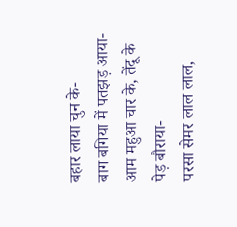बहार लाया चुन के-
बाग बगिया में पतझड़ आया-
आम महुआ चार के, तेंदू के पेड़ बौराया-
परसा सेमर लाल लाल,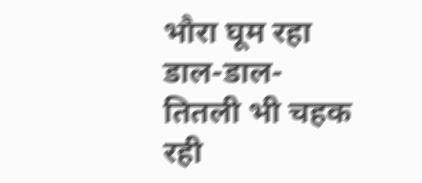भौरा घूम रहा डाल-डाल-
तितली भी चहक रही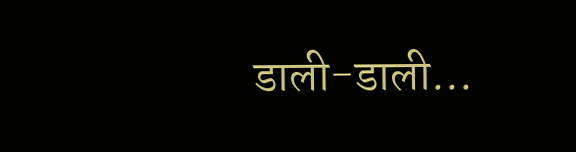डाली-डाली...